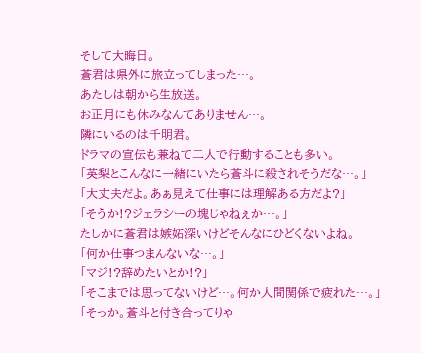そして大晦日。
蒼君は県外に旅立ってしまった…。
あたしは朝から生放送。
お正月にも休みなんてありません…。
隣にいるのは千明君。
ドラマの宣伝も兼ねて二人で行動することも多い。
「英梨とこんなに一緒にいたら蒼斗に殺されそうだな…。」
「大丈夫だよ。あぁ見えて仕事には理解ある方だよ?」
「そうか!?ジェラシーの塊じゃねぇか…。」
たしかに蒼君は嫉妬深いけどそんなにひどくないよね。
「何か仕事つまんないな…。」
「マジ!?辞めたいとか!?」
「そこまでは思ってないけど…。何か人間関係で疲れた…。」
「そっか。蒼斗と付き合ってりゃ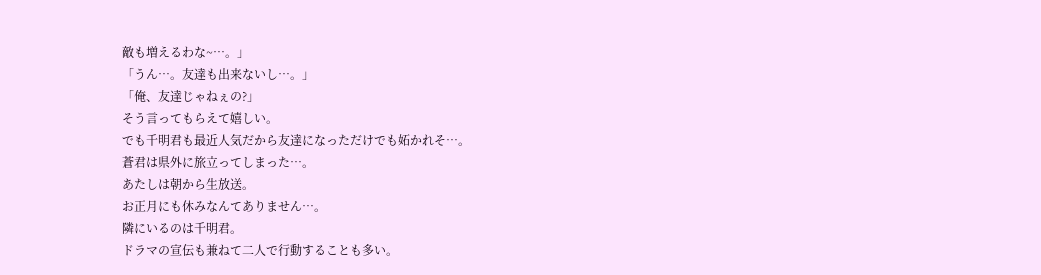敵も増えるわな~…。」
「うん…。友達も出来ないし…。」
「俺、友達じゃねぇの?」
そう言ってもらえて嬉しい。
でも千明君も最近人気だから友達になっただけでも妬かれそ…。
蒼君は県外に旅立ってしまった…。
あたしは朝から生放送。
お正月にも休みなんてありません…。
隣にいるのは千明君。
ドラマの宣伝も兼ねて二人で行動することも多い。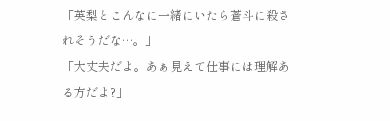「英梨とこんなに一緒にいたら蒼斗に殺されそうだな…。」
「大丈夫だよ。あぁ見えて仕事には理解ある方だよ?」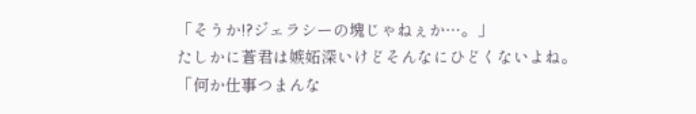「そうか!?ジェラシーの塊じゃねぇか…。」
たしかに蒼君は嫉妬深いけどそんなにひどくないよね。
「何か仕事つまんな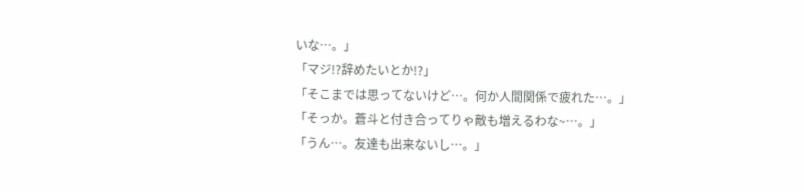いな…。」
「マジ!?辞めたいとか!?」
「そこまでは思ってないけど…。何か人間関係で疲れた…。」
「そっか。蒼斗と付き合ってりゃ敵も増えるわな~…。」
「うん…。友達も出来ないし…。」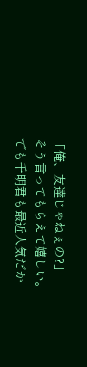「俺、友達じゃねぇの?」
そう言ってもらえて嬉しい。
でも千明君も最近人気だか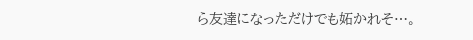ら友達になっただけでも妬かれそ…。